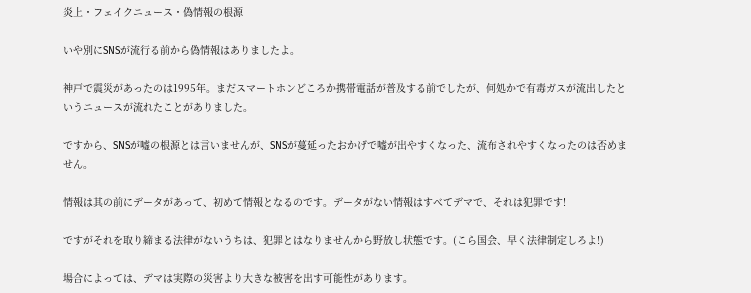炎上・フェイクニュース・偽情報の根源

いや別にSNSが流行る前から偽情報はありましたよ。

神戸で震災があったのは1995年。まだスマートホンどころか携帯電話が普及する前でしたが、何処かで有毒ガスが流出したというニュースが流れたことがありました。

ですから、SNSが嘘の根源とは言いませんが、SNSが蔓延ったおかげで嘘が出やすくなった、流布されやすくなったのは否めません。

情報は其の前にデータがあって、初めて情報となるのです。データがない情報はすべてデマで、それは犯罪です!

ですがそれを取り締まる法律がないうちは、犯罪とはなりませんから野放し状態です。(こら国会、早く法律制定しろよ!)

場合によっては、デマは実際の災害より大きな被害を出す可能性があります。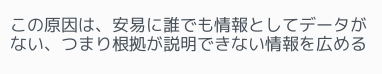この原因は、安易に誰でも情報としてデータがない、つまり根拠が説明できない情報を広める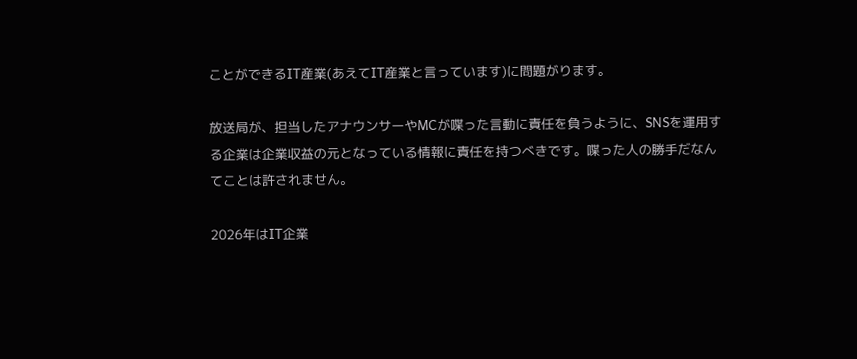ことができるIT産業(あえてIT産業と言っています)に問題がります。

放送局が、担当したアナウンサーやMCが喋った言動に責任を負うように、SNSを運用する企業は企業収益の元となっている情報に責任を持つべきです。喋った人の勝手だなんてことは許されません。

2026年はIT企業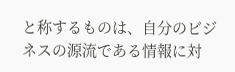と称するものは、自分のビジネスの源流である情報に対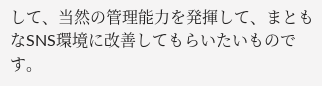して、当然の管理能力を発揮して、まともなSNS環境に改善してもらいたいものです。